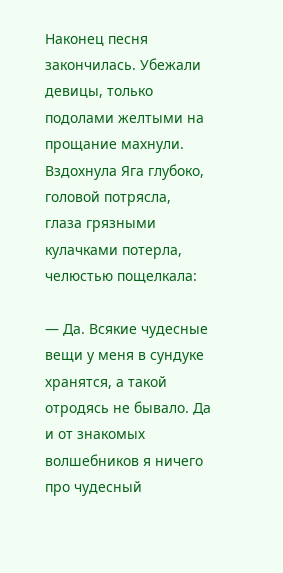Наконец песня закончилась. Убежали девицы, только подолами желтыми на прощание махнули. Вздохнула Яга глубоко, головой потрясла, глаза грязными кулачками потерла, челюстью пощелкала:

— Да. Всякие чудесные вещи у меня в сундуке хранятся, а такой отродясь не бывало. Да и от знакомых волшебников я ничего про чудесный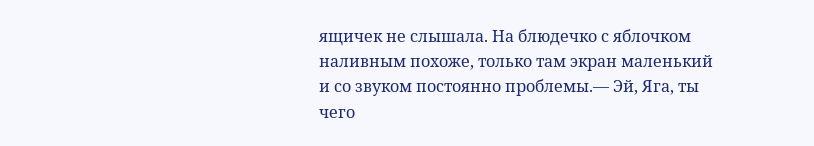ящичек не слышала. На блюдечко с яблочком наливным похоже, только там экран маленький и со звуком постоянно проблемы.— Эй, Яга, ты чего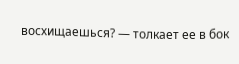восхищаешься? — толкает ее в бок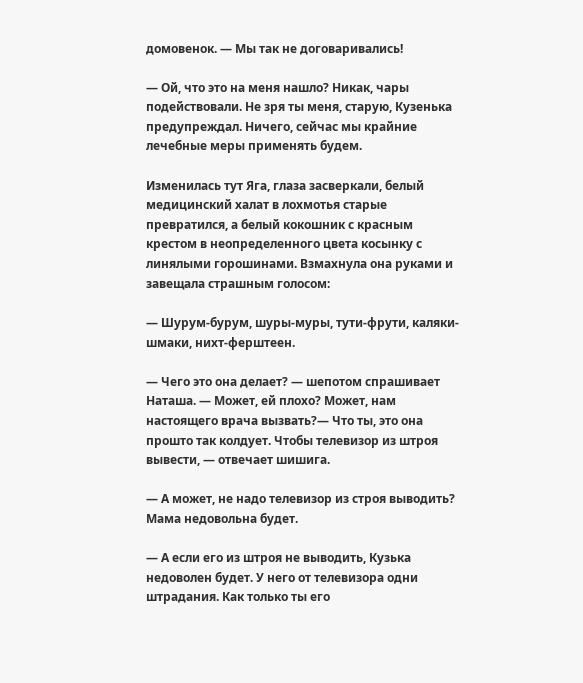домовенок. — Мы так не договаривались!

— Ой, что это на меня нашло? Никак, чары подействовали. Не зря ты меня, старую, Кузенька предупреждал. Ничего, сейчас мы крайние лечебные меры применять будем.

Изменилась тут Яга, глаза засверкали, белый медицинский халат в лохмотья старые превратился, а белый кокошник с красным крестом в неопределенного цвета косынку с линялыми горошинами. Взмахнула она руками и завещала страшным голосом:

— Шурум-бурум, шуры-муры, тути-фрути, каляки-шмаки, нихт-ферштеен.

— Чего это она делает? — шепотом спрашивает Наташа. — Может, ей плохо? Может, нам настоящего врача вызвать?— Что ты, это она прошто так колдует. Чтобы телевизор из штроя вывести, — отвечает шишига.

— А может, не надо телевизор из строя выводить? Мама недовольна будет.

— А если его из штроя не выводить, Кузька недоволен будет. У него от телевизора одни штрадания. Как только ты его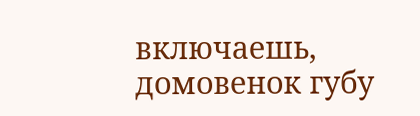включаешь, домовенок губу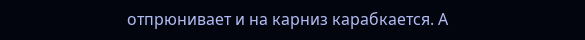отпрюнивает и на карниз карабкается. А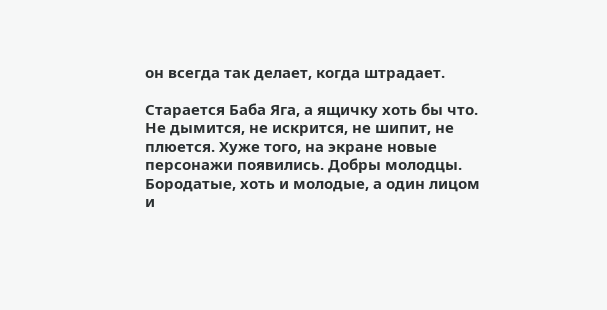он всегда так делает, когда штрадает.

Старается Баба Яга, а ящичку хоть бы что. Не дымится, не искрится, не шипит, не плюется. Хуже того, на экране новые персонажи появились. Добры молодцы. Бородатые, хоть и молодые, а один лицом и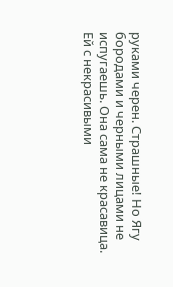руками черен. Страшные! Но Ягу бородами и черными лицами не испугаешь. Она сама не красавица. Ей с некрасивыми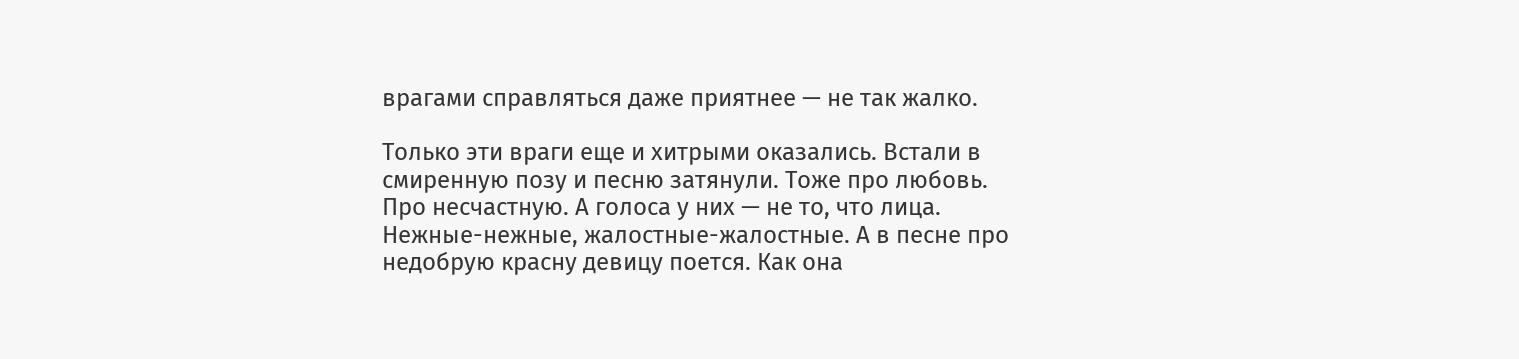врагами справляться даже приятнее — не так жалко.

Только эти враги еще и хитрыми оказались. Встали в смиренную позу и песню затянули. Тоже про любовь. Про несчастную. А голоса у них — не то, что лица. Нежные-нежные, жалостные-жалостные. А в песне про недобрую красну девицу поется. Как она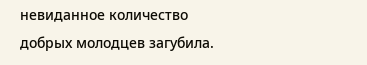невиданное количество добрых молодцев загубила.